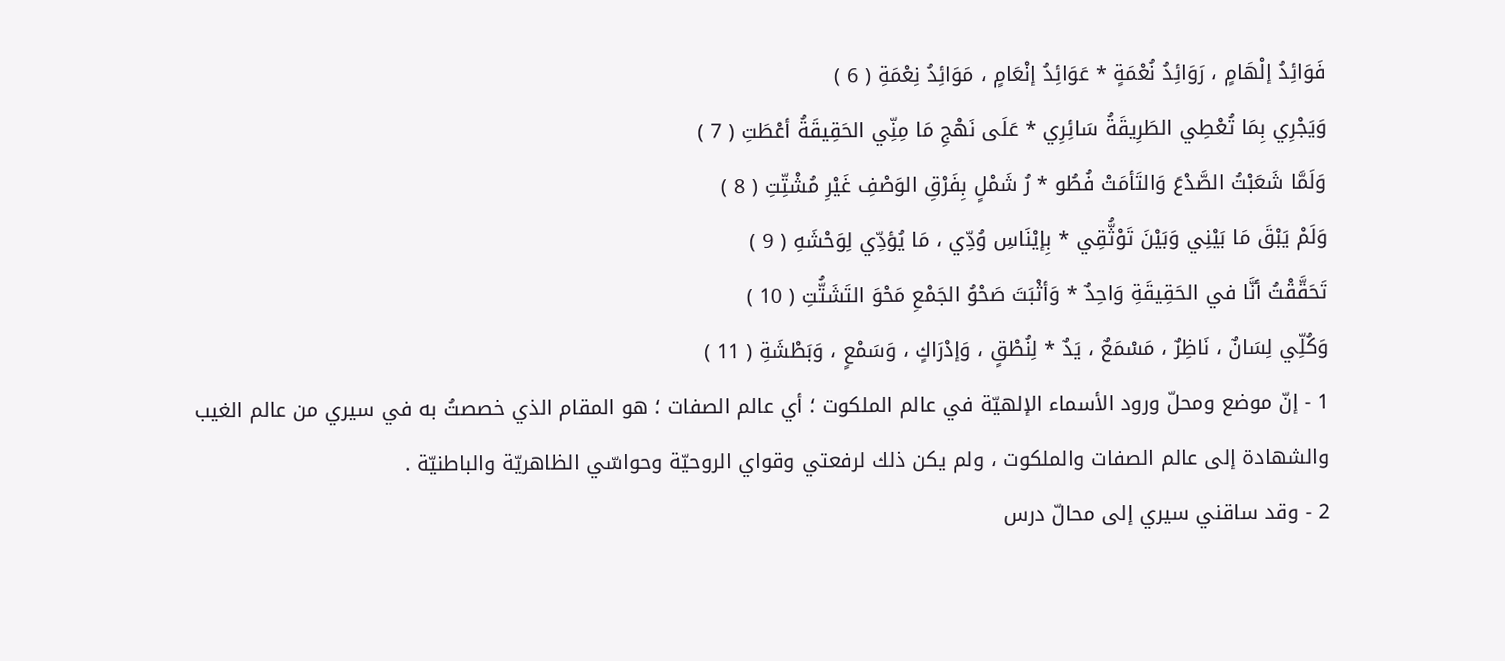فَوَائِدُ إلْهَامٍ ، رَوَائِدُ نُعْمَةٍ * عَوَائِدُ إنْعَامٍ ، مَوَائِدُ نِعْمَةِ ( 6 )
وَيَجْرِي بِمَا تُعْطِي الطَرِيقَةُ سَائِرِي * عَلَى نَهْجِ مَا مِنِّي الحَقِيقَةُ أعْطَتِ ( 7 )
وَلَمَّا شَعَبْتُ الصَّدْعَ وَالتَأمَتْ فُطُو * رُ شَمْلٍ بِفَرْقِ الوَصْفِ غَيْرِ مُشْتِّتِ ( 8 )
وَلَمْ يَبْقَ مَا بَيْنِي وَبَيْنَ تَوْثُّقِي * بِإيْنَاسِ وُدِّي ، مَا يُؤدِّي لِوَحْشَهِ ( 9 )
تَحَقَّقْتُ أنَّا في الحَقِيقَةِ وَاحِدٌ * وَأثْبَتَ صَحْوُ الجَمْعِ مَحْوَ التَشَتُّتِ ( 10 )
وَكُلِّي لِسَانٌ ، نَاظِرٌ ، مَسْمَعٌ ، يَدٌ * لِنُطْقٍ ، وَإدْرَاكٍ ، وَسَمْعٍ ، وَبَطْشَةِ ( 11 )
1 - إنّ موضع ومحلّ ورود الأسماء الإلهيّة في عالم الملكوت ؛ أي عالم الصفات ؛ هو المقام الذي خصصتُ به في سيري من عالم الغيب والشهادة إلى عالم الصفات والملكوت ، ولم يكن ذلك لرفعتي وقواي الروحيّة وحواسّي الظاهريّة والباطنيّة .
2 - وقد ساقني سيري إلى محالّ درس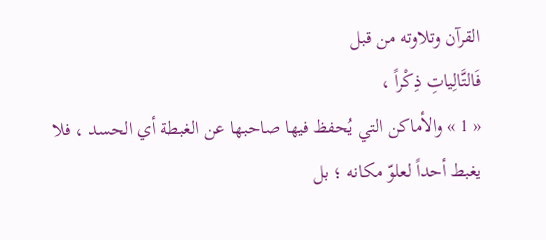القرآن وتلاوته من قبل
فَالتَّالِياتِ ذِكْراً ،
« 1 » والأماكن التي يُحفظ فيها صاحبها عن الغبطة أي الحسد ، فلا يغبط أحداً لعلوّ مكانه ؛ بل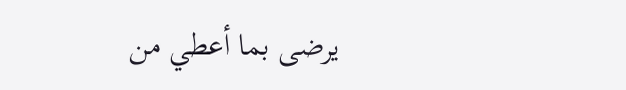يرضى بما أعطي من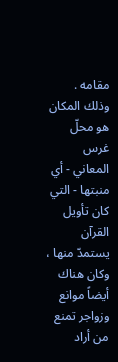مقامه . وذلك المكان هو محلّ غرس المعاني - أي منبتها - التي كان تأويل القرآن يستمدّ منها ، وكان هناك أيضاً موانع وزواجر تمنع من أراد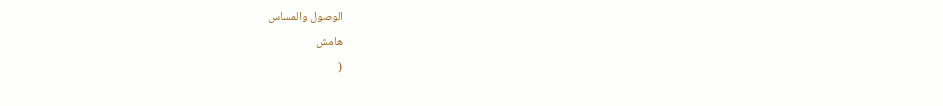الوصول والمساس
هامش
(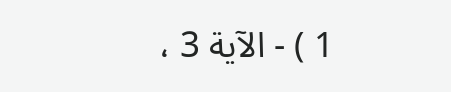1 ) - الآية 3 ،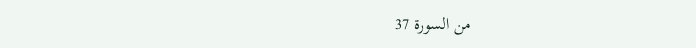من السورة 37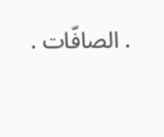. الصافّات .